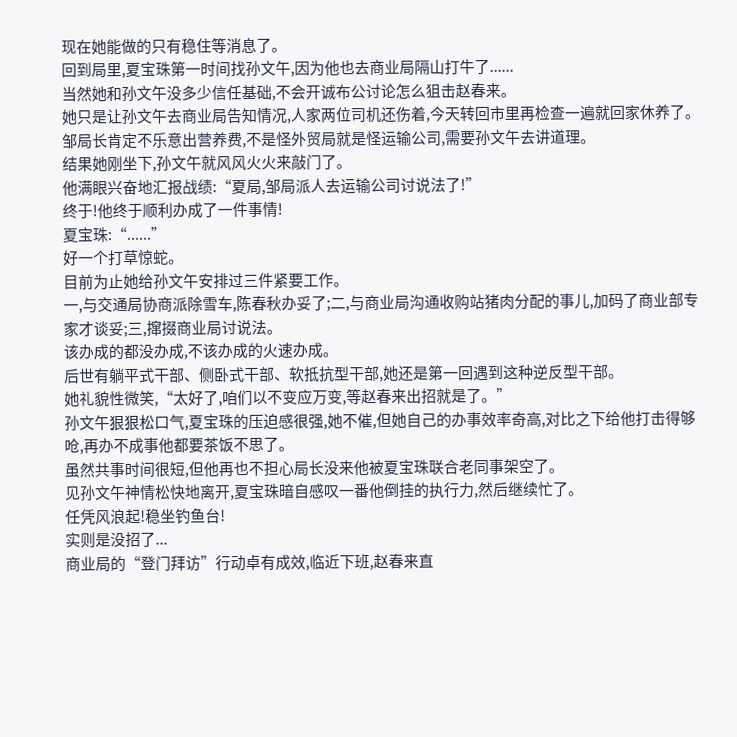现在她能做的只有稳住等消息了。
回到局里,夏宝珠第一时间找孙文午,因为他也去商业局隔山打牛了......
当然她和孙文午没多少信任基础,不会开诚布公讨论怎么狙击赵春来。
她只是让孙文午去商业局告知情况,人家两位司机还伤着,今天转回市里再检查一遍就回家休养了。
邹局长肯定不乐意出营养费,不是怪外贸局就是怪运输公司,需要孙文午去讲道理。
结果她刚坐下,孙文午就风风火火来敲门了。
他满眼兴奋地汇报战绩:“夏局,邹局派人去运输公司讨说法了!”
终于!他终于顺利办成了一件事情!
夏宝珠:“......”
好一个打草惊蛇。
目前为止她给孙文午安排过三件紧要工作。
一,与交通局协商派除雪车,陈春秋办妥了;二,与商业局沟通收购站猪肉分配的事儿,加码了商业部专家才谈妥;三,撺掇商业局讨说法。
该办成的都没办成,不该办成的火速办成。
后世有躺平式干部、侧卧式干部、软抵抗型干部,她还是第一回遇到这种逆反型干部。
她礼貌性微笑,“太好了,咱们以不变应万变,等赵春来出招就是了。”
孙文午狠狠松口气,夏宝珠的压迫感很强,她不催,但她自己的办事效率奇高,对比之下给他打击得够呛,再办不成事他都要茶饭不思了。
虽然共事时间很短,但他再也不担心局长没来他被夏宝珠联合老同事架空了。
见孙文午神情松快地离开,夏宝珠暗自感叹一番他倒挂的执行力,然后继续忙了。
任凭风浪起!稳坐钓鱼台!
实则是没招了...
商业局的“登门拜访”行动卓有成效,临近下班,赵春来直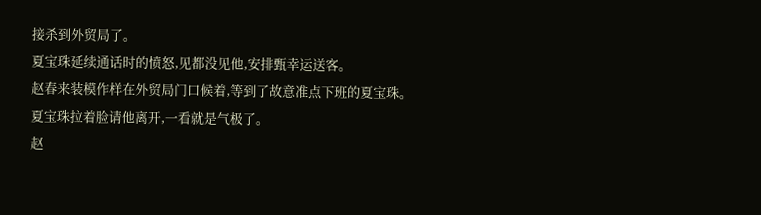接杀到外贸局了。
夏宝珠延续通话时的愤怒,见都没见他,安排甄幸运送客。
赵春来装模作样在外贸局门口候着,等到了故意准点下班的夏宝珠。
夏宝珠拉着脸请他离开,一看就是气极了。
赵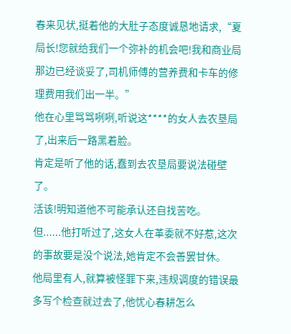春来见状,挺着他的大肚子态度诚恳地请求,“夏局长!您就给我们一个弥补的机会吧!我和商业局那边已经谈妥了,司机师傅的营养费和卡车的修理费用我们出一半。”
他在心里骂骂咧咧,听说这****的女人去农垦局了,出来后一路黑着脸。
肯定是听了他的话,蠢到去农垦局要说法碰壁了。
活该!明知道他不可能承认还自找苦吃。
但......他打听过了,这女人在革委就不好惹,这次的事故要是没个说法,她肯定不会善罢甘休。
他局里有人,就算被怪罪下来,违规调度的错误最多写个检查就过去了,他忧心春耕怎么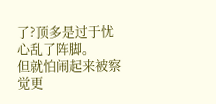了?顶多是过于忧心乱了阵脚。
但就怕闹起来被察觉更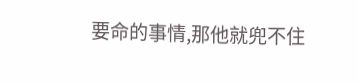要命的事情,那他就兜不住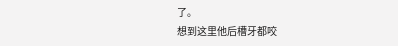了。
想到这里他后槽牙都咬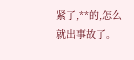紧了,**的,怎么就出事故了。